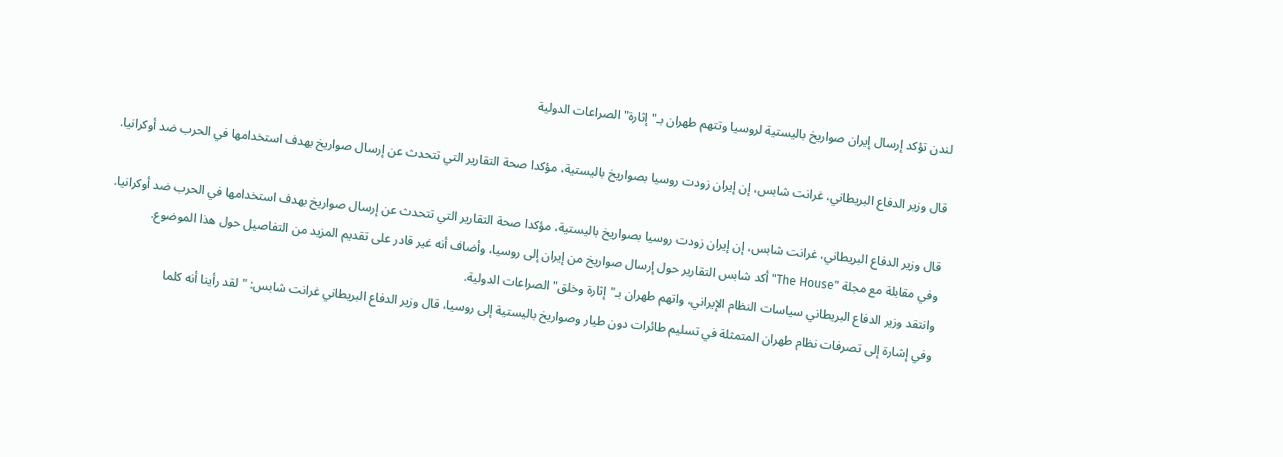لندن تؤكد إرسال إيران صواريخ باليستية لروسيا وتتهم طهران بـ"إثارة" الصراعات الدولية

قال وزير الدفاع البريطاني، غرانت شابس، إن إيران زودت روسيا بصواريخ باليستية، مؤكدا صحة التقارير التي تتحدث عن إرسال صواريخ بهدف استخدامها في الحرب ضد أوكرانيا.

قال وزير الدفاع البريطاني، غرانت شابس، إن إيران زودت روسيا بصواريخ باليستية، مؤكدا صحة التقارير التي تتحدث عن إرسال صواريخ بهدف استخدامها في الحرب ضد أوكرانيا.
وفي مقابلة مع مجلة "The House" أكد شابس التقارير حول إرسال صواريخ من إيران إلى روسيا، وأضاف أنه غير قادر على تقديم المزيد من التفاصيل حول هذا الموضوع.
وانتقد وزير الدفاع البريطاني سياسات النظام الإيراني، واتهم طهران بـ"إثارة وخلق" الصراعات الدولية.
وفي إشارة إلى تصرفات نظام طهران المتمثلة في تسليم طائرات دون طيار وصواريخ باليستية إلى روسيا، قال وزير الدفاع البريطاني غرانت شابس: "لقد رأينا أنه كلما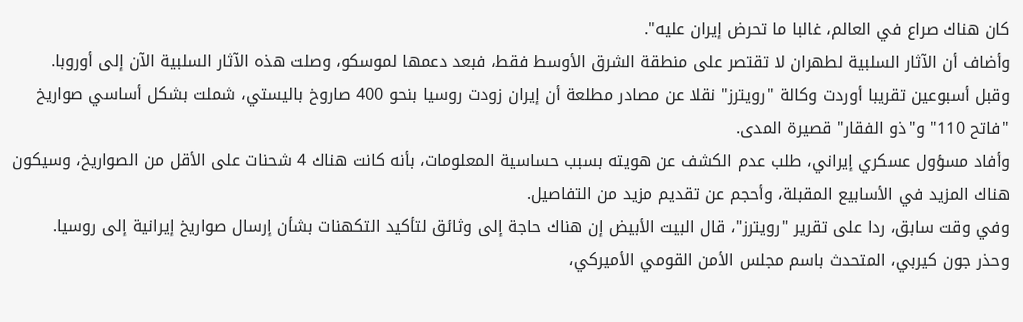كان هناك صراع في العالم، غالبا ما تحرض إيران عليه".
وأضاف أن الآثار السلبية لطهران لا تقتصر على منطقة الشرق الأوسط فقط، فبعد دعمها لموسكو، وصلت هذه الآثار السلبية الآن إلى أوروبا.
وقبل أسبوعين تقريبا أوردت وكالة "رويترز" نقلا عن مصادر مطلعة أن إيران زودت روسيا بنحو 400 صاروخ باليستي، شملت بشكل أساسي صواريخ "فاتح 110" و"ذو الفقار" قصيرة المدى.
وأفاد مسؤول عسكري إيراني، طلب عدم الكشف عن هويته بسبب حساسية المعلومات، بأنه كانت هناك 4 شحنات على الأقل من الصواريخ، وسيكون هناك المزيد في الأسابيع المقبلة، وأحجم عن تقديم مزيد من التفاصيل.
وفي وقت سابق، ردا على تقرير "رويترز"، قال البيت الأبيض إن هناك حاجة إلى وثائق لتأكيد التكهنات بشأن إرسال صواريخ إيرانية إلى روسيا.
وحذر جون كيربي، المتحدث باسم مجلس الأمن القومي الأميركي،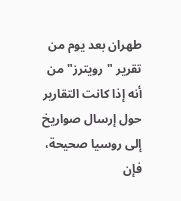طهران بعد يوم من تقرير "رويترز" من أنه إذا كانت التقارير حول إرسال صواريخ إلى روسيا صحيحة، فإن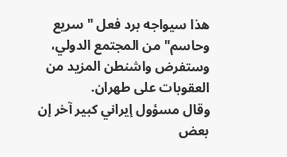هذا سيواجه برد فعل "سريع وحاسم" من المجتمع الدولي، وستفرض واشنطن المزيد من العقوبات على طهران.
وقال مسؤول إيراني كبير آخر إن بعض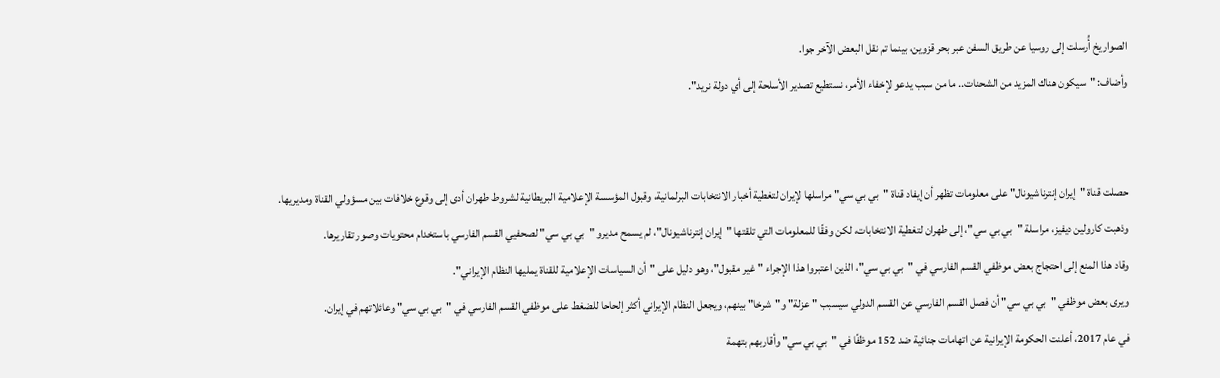الصواريخ أُرسلت إلى روسيا عن طريق السفن عبر بحر قزوين، بينما تم نقل البعض الآخر جوا.
وأضاف: "سيكون هناك المزيد من الشحنات.. ما من سبب يدعو لإخفاء الأمر، نستطيع تصدير الأسلحة إلى أي دولة نريد".


حصلت قناة "إيران إنترناشيونال" على معلومات تظهر أن إيفاد قناة "بي بي سي" مراسلها لإيران لتغطية أخبار الانتخابات البرلمانية، وقبول المؤسسة الإعلامية البريطانية لشروط طهران أدى إلى وقوع خلافات بين مسؤولي القناة ومديريها.
وذهبت كارولين ديفيز، مراسلة "بي بي سي"، إلى طهران لتغطية الانتخابات، لكن وفقًا للمعلومات التي تلقتها "إيران إنترناشيونال"، لم يسمح مديرو "بي بي سي" لصحفيي القسم الفارسي باستخدام محتويات وصور تقاريرها.
وقاد هذا المنع إلى احتجاج بعض موظفي القسم الفارسي في "بي بي سي"، الذين اعتبروا هذا الإجراء "غير مقبول"، وهو دليل على "أن السياسات الإعلامية للقناة يمليها النظام الإيراني".
ويرى بعض موظفي "بي بي سي" أن فصل القسم الفارسي عن القسم الدولي سيسبب "عزلة" و"شرخا" بينهم، ويجعل النظام الإيراني أكثر إلحاحا للضغط على موظفي القسم الفارسي في "بي بي سي" وعائلاتهم في إيران.
في عام 2017، أعلنت الحكومة الإيرانية عن اتهامات جنائية ضد 152 موظفًا في "بي بي سي" وأقاربهم بتهمة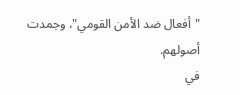"أفعال ضد الأمن القومي"، وجمدت أصولهم.
في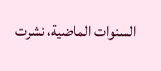السنوات الماضية، نشرت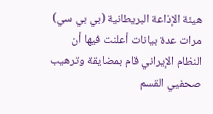هيئة الإذاعة البريطانية (بي بي سي) مرات عدة بيانات أعلنت فيها أن النظام الإيراني قام بمضايقة وترهيب صحفيي القسم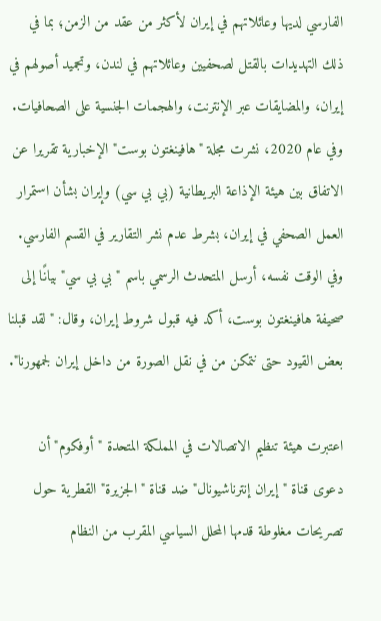الفارسي لديها وعائلاتهم في إيران لأكثر من عقد من الزمن؛ بما في ذلك التهديدات بالقتل لصحفيين وعائلاتهم في لندن، وتجميد أصولهم في إيران، والمضايقات عبر الإنترنت، والهجمات الجنسية على الصحافيات.
وفي عام 2020، نشرت مجلة "هافينغتون بوست" الإخبارية تقريرا عن الاتفاق بين هيئة الإذاعة البريطانية (بي بي سي) وإيران بشأن استمرار العمل الصحفي في إيران، بشرط عدم نشر التقارير في القسم الفارسي.
وفي الوقت نفسه، أرسل المتحدث الرسمي باسم "بي بي سي" بيانًا إلى صحيفة هافينغتون بوست، أكد فيه قبول شروط إيران، وقال: "لقد قبلنا بعض القيود حتى نتمكن من في نقل الصورة من داخل إيران لجمهورنا".

اعتبرت هيئة تنظيم الاتصالات في المملكة المتحدة "أوفكوم" أن دعوى قناة "إيران إنترناشيونال" ضد قناة "الجزيرة" القطرية حول تصريحات مغلوطة قدمها المحلل السياسي المقرب من النظام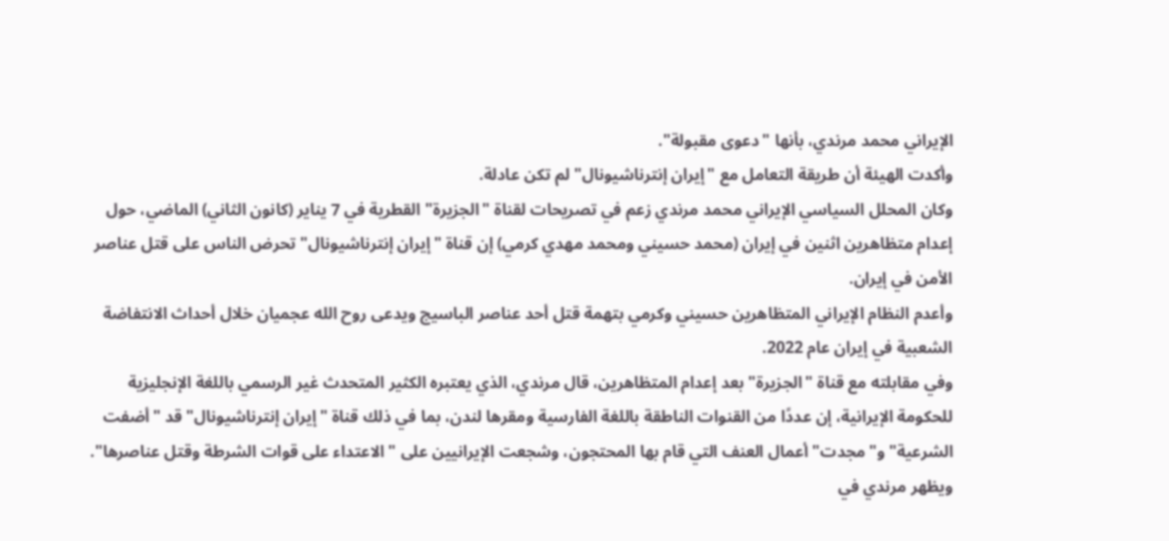الإيراني محمد مرندي، بأنها "دعوى مقبولة".
وأكدت الهيئة أن طريقة التعامل مع "إيران إنترناشيونال" لم تكن عادلة.
وكان المحلل السياسي الإيراني محمد مرندي زعم في تصريحات لقناة "الجزيرة" القطرية في 7 يناير (كانون الثاني) الماضي، حول إعدام متظاهرين اثنين في إيران (محمد حسيني ومحمد مهدي كرمي) إن قناة "إيران إنترناشيونال" تحرض الناس على قتل عناصر الأمن في إيران.
وأعدم النظام الإيراني المتظاهرين حسيني وكرمي بتهمة قتل أحد عناصر الباسيج ويدعى روح الله عجميان خلال أحداث الانتفاضة الشعبية في إيران عام 2022.
وفي مقابلته مع قناة "الجزيرة" بعد إعدام المتظاهرين، قال مرندي، الذي يعتبره الكثير المتحدث غير الرسمي باللغة الإنجليزية للحكومة الإيرانية، إن عددًا من القنوات الناطقة باللغة الفارسية ومقرها لندن، بما في ذلك قناة "إيران إنترناشيونال" قد "أضفت الشرعية" و"مجدت" أعمال العنف التي قام بها المحتجون، وشجعت الإيرانيين على "الاعتداء على قوات الشرطة وقتل عناصرها".
ويظهر مرندي في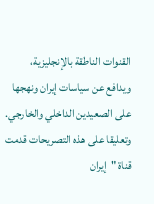القنوات الناطقة بالإنجليزية، ويدافع عن سياسات إيران ونهجها على الصعيدين الداخلي والخارجي.
وتعليقا على هذه التصريحات قدمت قناة "إيران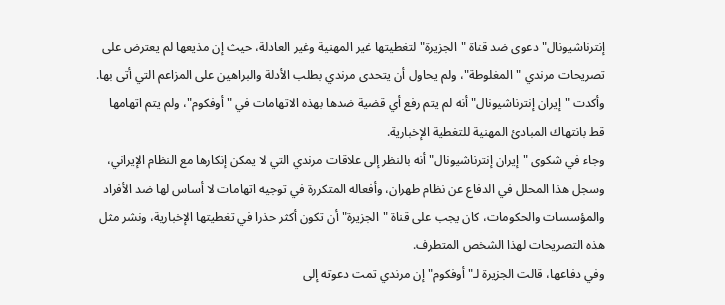إنترناشيونال" دعوى ضد قناة "الجزيرة" لتغطيتها غير المهنية وغير العادلة، حيث إن مذيعها لم يعترض على تصريحات مرندي "المغلوطة"، ولم يحاول أن يتحدى مرندي بطلب الأدلة والبراهين على المزاعم التي أتى بها.
وأكدت "إيران إنترناشيونال" أنه لم يتم رفع أي قضية ضدها بهذه الاتهامات في "أوفكوم"، ولم يتم اتهامها قط بانتهاك المبادئ المهنية للتغطية الإخبارية.
وجاء في شكوى "إيران إنترناشيونال" أنه بالنظر إلى علاقات مرندي التي لا يمكن إنكارها مع النظام الإيراني، وسجل هذا المحلل في الدفاع عن نظام طهران، وأفعاله المتكررة في توجيه اتهامات لا أساس لها ضد الأفراد والمؤسسات والحكومات، كان يجب على قناة "الجزيرة" أن تكون أكثر حذرا في تغطيتها الإخبارية، ونشر مثل هذه التصريحات لهذا الشخص المتطرف.
وفي دفاعها، قالت الجزيرة لـ"أوفكوم" إن مرندي تمت دعوته إلى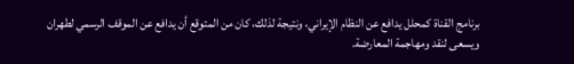برنامج القناة كمحلل يدافع عن النظام الإيراني، ونتيجة لذلك، كان من المتوقع أن يدافع عن الموقف الرسمي لطهران ويسعى لنقد ومهاجمة المعارضة.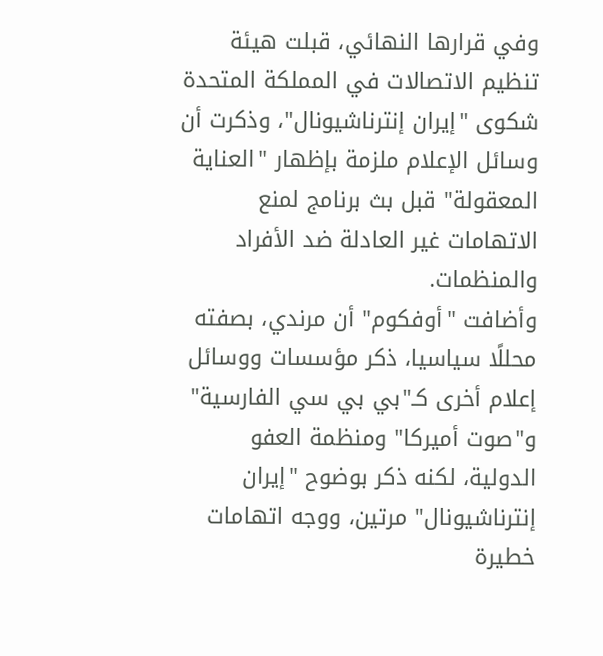وفي قرارها النهائي، قبلت هيئة تنظيم الاتصالات في المملكة المتحدة شكوى "إيران إنترناشيونال"، وذكرت أن وسائل الإعلام ملزمة بإظهار "العناية المعقولة" قبل بث برنامج لمنع الاتهامات غير العادلة ضد الأفراد والمنظمات.
وأضافت "أوفكوم" أن مرندي، بصفته محللًا سياسيا، ذكر مؤسسات ووسائل إعلام أخرى كـ"بي بي سي الفارسية" و"صوت أميركا" ومنظمة العفو الدولية، لكنه ذكر بوضوح "إيران إنترناشيونال" مرتين، ووجه اتهامات خطيرة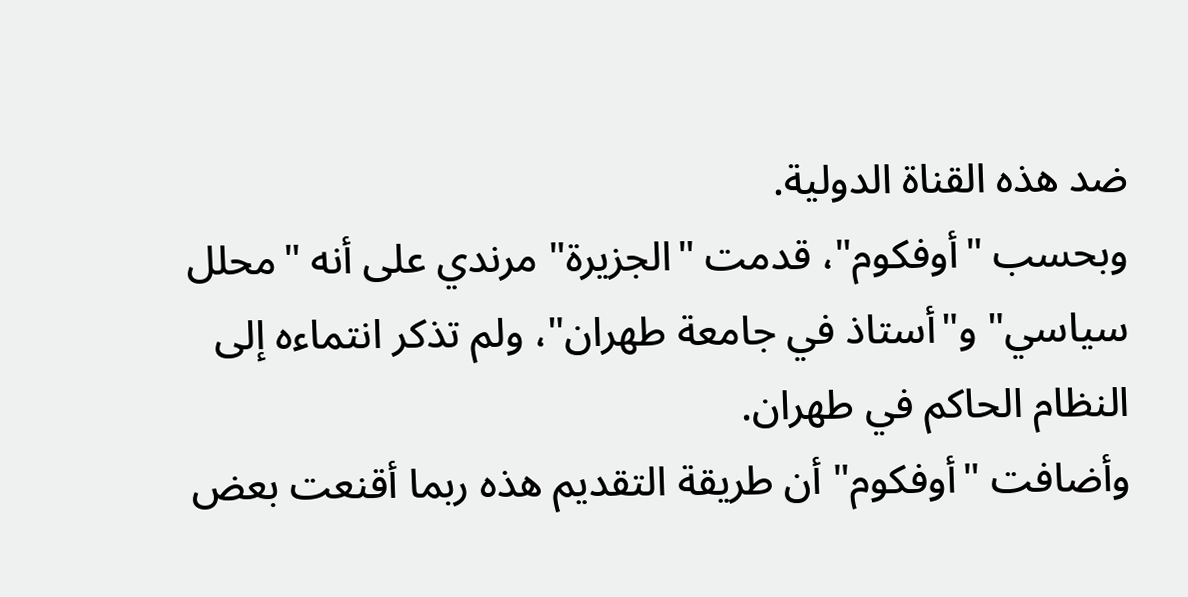ضد هذه القناة الدولية.
وبحسب "أوفكوم"، قدمت "الجزيرة" مرندي على أنه "محلل سياسي" و"أستاذ في جامعة طهران"، ولم تذكر انتماءه إلى النظام الحاكم في طهران.
وأضافت "أوفكوم" أن طريقة التقديم هذه ربما أقنعت بعض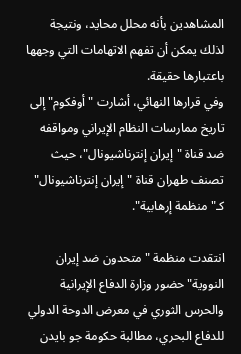المشاهدين بأنه محلل محايد، ونتيجة لذلك يمكن أن تفهم الاتهامات التي وجهها باعتبارها حقيقة.
وفي قرارها النهائي، أشارت "أوفكوم" إلى تاريخ ممارسات النظام الإيراني ومواقفه ضد قناة "إيران إنترناشيونال"، حيث تصنف طهران قناة "إيران إنترناشيونال" كـ"منظمة إرهابية".

انتقدت منظمة "متحدون ضد إيران النووية" حضور وزارة الدفاع الإيرانية والحرس الثوري في معرض الدوحة الدولي للدفاع البحري، مطالبة حكومة جو بايدن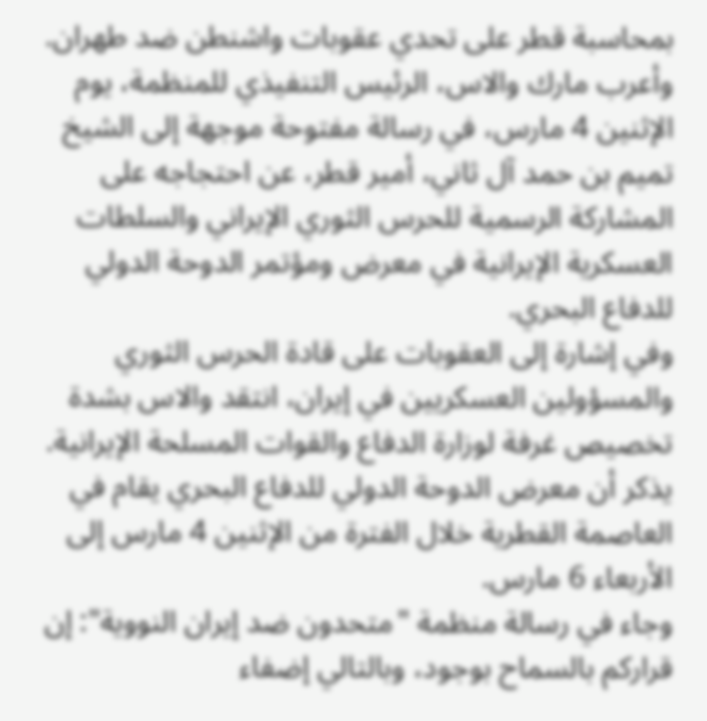بمحاسبة قطر على تحدي عقوبات واشنطن ضد طهران.
وأعرب مارك والاس، الرئيس التنفيذي للمنظمة، يوم الإثنين 4 مارس، في رسالة مفتوحة موجهة إلى الشيخ تميم بن حمد آل ثاني، أمير قطر، عن احتجاجه على المشاركة الرسمية للحرس الثوري الإيراني والسلطات العسكرية الإيرانية في معرض ومؤتمر الدوحة الدولي للدفاع البحري.
وفي إشارة إلى العقوبات على قادة الحرس الثوري والمسؤولين العسكريين في إيران، انتقد والاس بشدة تخصيص غرفة لوزارة الدفاع والقوات المسلحة الإيرانية.
يذكر أن معرض الدوحة الدولي للدفاع البحري يقام في العاصمة القطرية خلال الفترة من الإثنين 4 مارس إلى الأربعاء 6 مارس.
وجاء في رسالة منظمة "متحدون ضد إيران النووية": إن قراركم بالسماح بوجود، وبالتالي إضفاء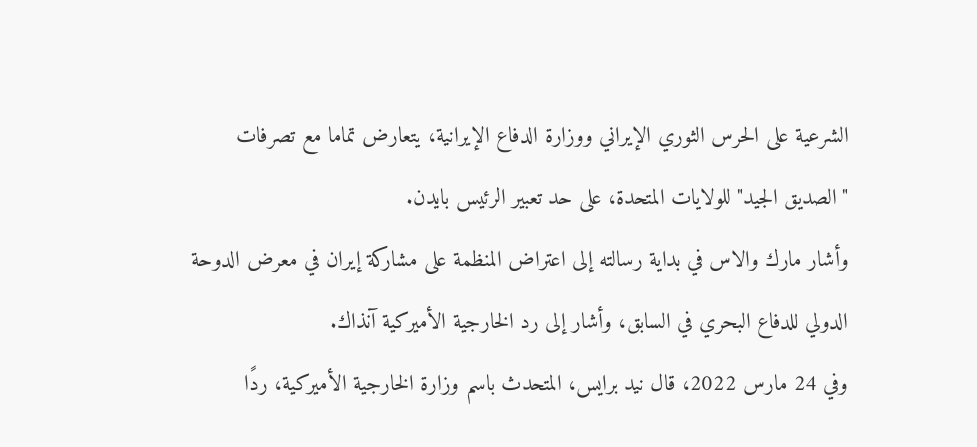الشرعية على الحرس الثوري الإيراني ووزارة الدفاع الإيرانية، يتعارض تماما مع تصرفات "الصديق الجيد" للولايات المتحدة، على حد تعبير الرئيس بايدن.
وأشار مارك والاس في بداية رسالته إلى اعتراض المنظمة على مشاركة إيران في معرض الدوحة الدولي للدفاع البحري في السابق، وأشار إلى رد الخارجية الأميركية آنذاك.
وفي 24 مارس 2022، قال نيد برايس، المتحدث باسم وزارة الخارجية الأميركية، ردًا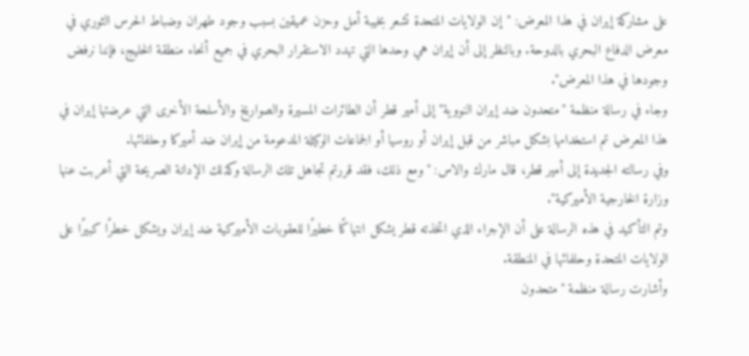على مشاركة إيران في هذا المعرض: "إن الولايات المتحدة تشعر بخيبة أمل وحزن عميقين بسبب وجود طهران وضباط الحرس الثوري في معرض الدفاع البحري بالدوحة. وبالنظر إلى أن إيران هي وحدها التي تهدد الاستقرار البحري في جميع أنحاء منطقة الخليج، فإننا نرفض وجودها في هذا المعرض".
وجاء في رسالة منظمة "متحدون ضد إيران النووية" إلى أمير قطر أن الطائرات المسيرة والصواريخ والأسلحة الأخرى التي عرضتها إيران في هذا المعرض تم استخدامها بشكل مباشر من قبل إيران أو روسيا أو الجماعات الوكيلة المدعومة من إيران ضد أميركا وحلفائها.
وفي رسالته الجديدة إلى أمير قطر، قال مارك والاس: "ومع ذلك، فقد قررتم تجاهل تلك الرسالة وكذلك الإدانة الصريحة التي أعربت عنها وزارة الخارجية الأميركية".
وتم التأكيد في هذه الرسالة على أن الإجراء الذي اتخذته قطر يشكل انتهاكًا خطيرًا للعقوبات الأميركية ضد إيران ويشكل خطرًا كبيرًا على الولايات المتحدة وحلفائها في المنطقة.
وأشارت رسالة منظمة "متحدون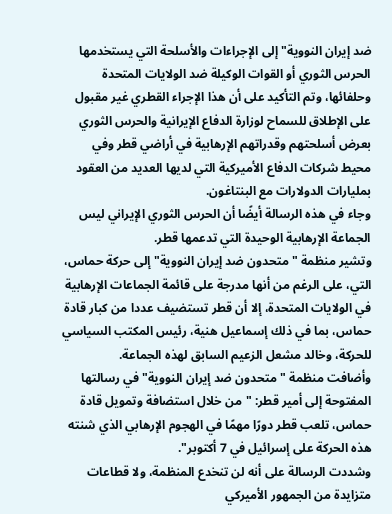ضد إيران النووية" إلى الإجراءات والأسلحة التي يستخدمها الحرس الثوري أو القوات الوكيلة ضد الولايات المتحدة وحلفائها، وتم التأكيد على أن هذا الإجراء القطري غير مقبول على الإطلاق للسماح لوزارة الدفاع الإيرانية والحرس الثوري بعرض أسلحتهم وقدراتهم الإرهابية في أراضي قطر وفي محيط شركات الدفاع الأميركية التي لديها العديد من العقود بمليارات الدولارات مع البنتاغون.
وجاء في هذه الرسالة أيضًا أن الحرس الثوري الإيراني ليس الجماعة الإرهابية الوحيدة التي تدعمها قطر.
وتشير منظمة "متحدون ضد إيران النووية" إلى حركة حماس، التي، على الرغم من أنها مدرجة على قائمة الجماعات الإرهابية في الولايات المتحدة، إلا أن قطر تستضيف عددا من كبار قادة حماس، بما في ذلك إسماعيل هنية، رئيس المكتب السياسي للحركة، وخالد مشعل الزعيم السابق لهذه الجماعة.
وأضافت منظمة "متحدون ضد إيران النووية" في رسالتها المفتوحة إلى أمير قطر: "من خلال استضافة وتمويل قادة حماس، تلعب قطر دورًا مهمًا في الهجوم الإرهابي الذي شنته هذه الحركة على إسرائيل في 7 أكتوبر".
وشددت الرسالة على أنه لن تنخدع المنظمة، ولا قطاعات متزايدة من الجمهور الأميركي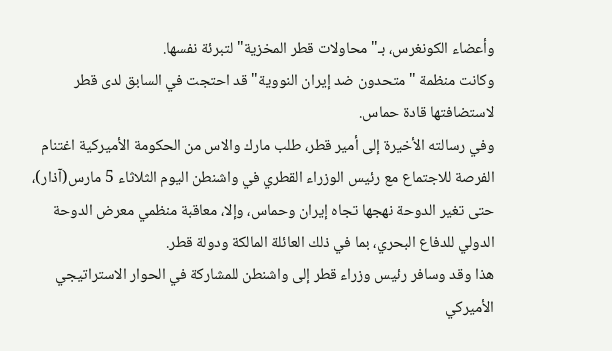وأعضاء الكونغرس، بـ"محاولات قطر المخزية" لتبرئة نفسها.
وكانت منظمة "متحدون ضد إيران النووية" قد احتجت في السابق لدى قطر لاستضافتها قادة حماس.
وفي رسالته الأخيرة إلى أمير قطر، طلب مارك والاس من الحكومة الأميركية اغتنام الفرصة للاجتماع مع رئيس الوزراء القطري في واشنطن اليوم الثلاثاء 5 مارس(آذار)، حتى تغير الدوحة نهجها تجاه إيران وحماس، وإلا، معاقبة منظمي معرض الدوحة الدولي للدفاع البحري، بما في ذلك العائلة المالكة ودولة قطر.
هذا وقد وسافر رئيس وزراء قطر إلى واشنطن للمشاركة في الحوار الاستراتيجي الأميركي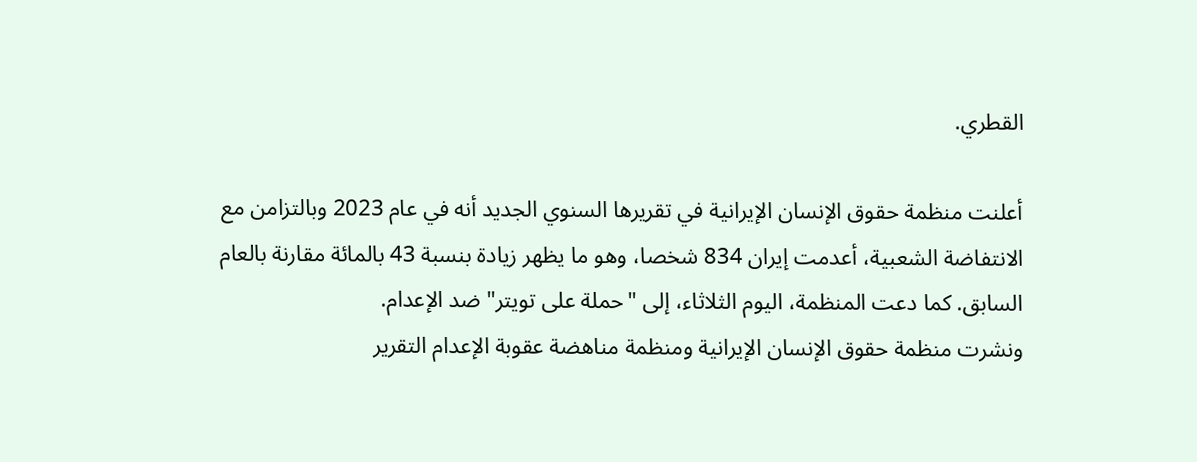القطري.

أعلنت منظمة حقوق الإنسان الإيرانية في تقريرها السنوي الجديد أنه في عام 2023 وبالتزامن مع الانتفاضة الشعبية، أعدمت إيران 834 شخصا، وهو ما يظهر زيادة بنسبة 43 بالمائة مقارنة بالعام السابق. كما دعت المنظمة، اليوم الثلاثاء، إلى "حملة على تويتر" ضد الإعدام.
ونشرت منظمة حقوق الإنسان الإيرانية ومنظمة مناهضة عقوبة الإعدام التقرير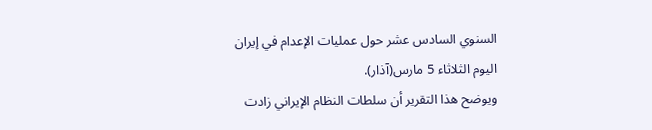السنوي السادس عشر حول عمليات الإعدام في إيران اليوم الثلاثاء 5 مارس(آذار).
ويوضح هذا التقرير أن سلطات النظام الإيراني زادت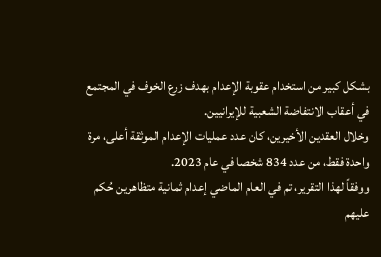بشكل كبير من استخدام عقوبة الإعدام بهدف زرع الخوف في المجتمع في أعقاب الانتفاضة الشعبية للإيرانيين.
وخلال العقدين الأخيرين، كان عدد عمليات الإعدام الموثقة أعلى، مرة واحدة فقط، من عدد 834 شخصا في عام 2023.
ووفقاً لهذا التقرير، تم في العام الماضي إعدام ثمانية متظاهرين حُكم عليهم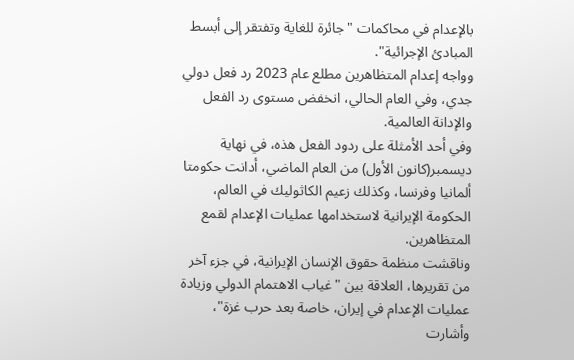بالإعدام في محاكمات "جائرة للغاية وتفتقر إلى أبسط المبادئ الإجرائية".
وواجه إعدام المتظاهرين مطلع عام 2023 رد فعل دولي جدي، وفي العام الحالي، انخفض مستوى رد الفعل والإدانة العالمية.
وفي أحد الأمثلة على ردود الفعل هذه، في نهاية ديسمبر(كانون الأول) من العام الماضي، أدانت حكومتا ألمانيا وفرنسا، وكذلك زعيم الكاثوليك في العالم، الحكومة الإيرانية لاستخدامها عمليات الإعدام لقمع المتظاهرين.
وناقشت منظمة حقوق الإنسان الإيرانية، في جزء آخر من تقريرها، العلاقة بين "غياب الاهتمام الدولي وزيادة عمليات الإعدام في إيران، خاصة بعد حرب غزة"، وأشارت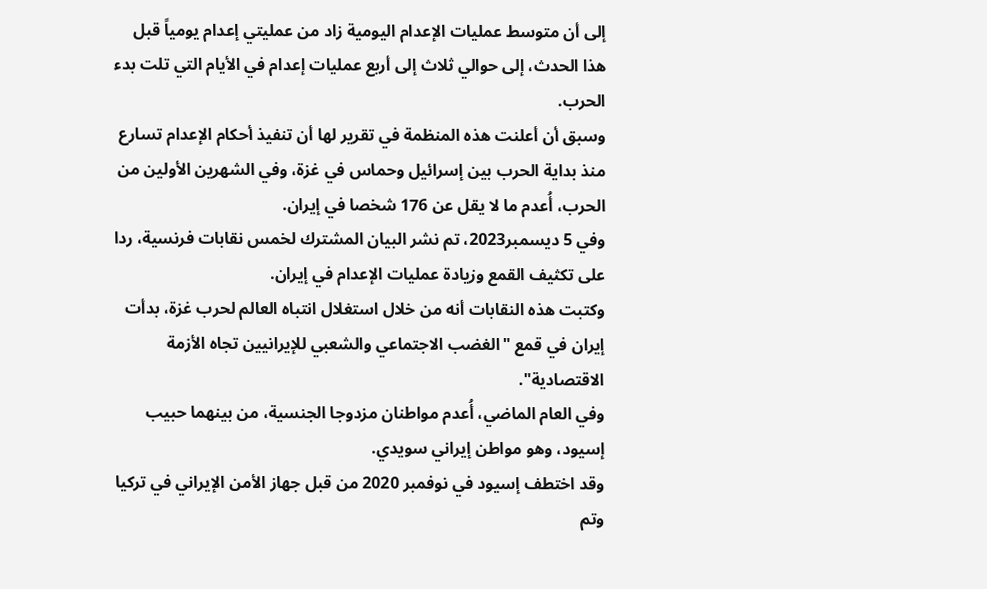إلى أن متوسط عمليات الإعدام اليومية زاد من عمليتي إعدام يومياً قبل هذا الحدث، إلى حوالي ثلاث إلى أربع عمليات إعدام في الأيام التي تلت بدء الحرب.
وسبق أن أعلنت هذه المنظمة في تقرير لها أن تنفيذ أحكام الإعدام تسارع منذ بداية الحرب بين إسرائيل وحماس في غزة، وفي الشهرين الأولين من الحرب، أُعدم ما لا يقل عن 176 شخصا في إيران.
وفي 5 ديسمبر2023، تم نشر البيان المشترك لخمس نقابات فرنسية، ردا على تكثيف القمع وزيادة عمليات الإعدام في إيران.
وكتبت هذه النقابات أنه من خلال استغلال انتباه العالم لحرب غزة، بدأت إيران في قمع "الغضب الاجتماعي والشعبي للإيرانيين تجاه الأزمة الاقتصادية".
وفي العام الماضي، أُعدم مواطنان مزدوجا الجنسية، من بينهما حبيب إسيود، وهو مواطن إيراني سويدي.
وقد اختطف إسيود في نوفمبر 2020 من قبل جهاز الأمن الإيراني في تركيا وتم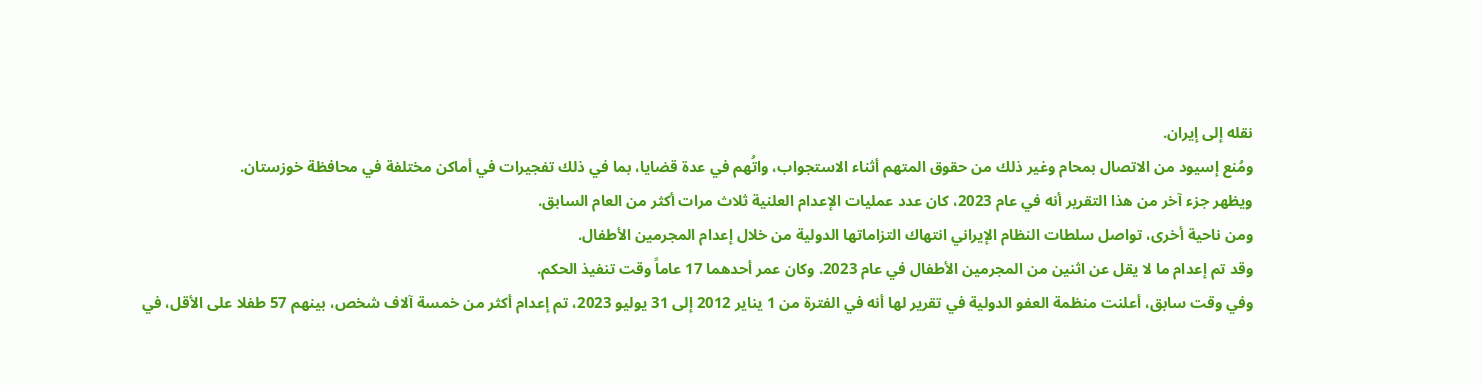نقله إلى إيران.
ومُنع إسيود من الاتصال بمحام وغير ذلك من حقوق المتهم أثناء الاستجواب، واتُهم في عدة قضايا، بما في ذلك تفجيرات في أماكن مختلفة في محافظة خوزستان.
ويظهر جزء آخر من هذا التقرير أنه في عام 2023، كان عدد عمليات الإعدام العلنية ثلاث مرات أكثر من العام السابق.
ومن ناحية أخرى، تواصل سلطات النظام الإيراني انتهاك التزاماتها الدولية من خلال إعدام المجرمين الأطفال.
وقد تم إعدام ما لا يقل عن اثنين من المجرمين الأطفال في عام 2023. وكان عمر أحدهما 17 عاماً وقت تنفيذ الحكم.
وفي وقت سابق، أعلنت منظمة العفو الدولية في تقرير لها أنه في الفترة من 1 يناير 2012 إلى 31 يوليو 2023، تم إعدام أكثر من خمسة آلاف شخص، بينهم 57 طفلا على الأقل، في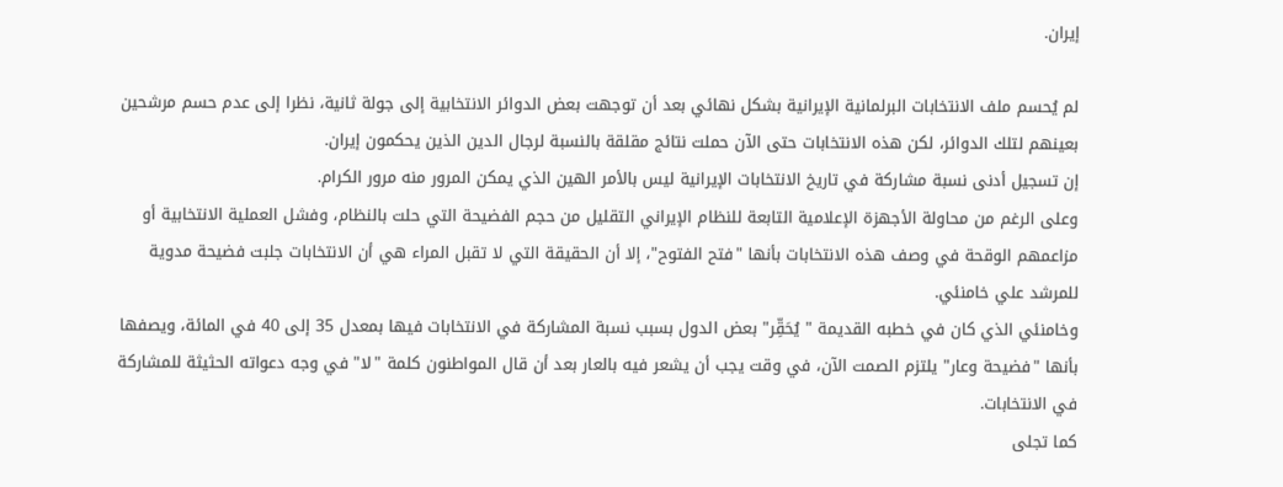إيران.

لم يُحسم ملف الانتخابات البرلمانية الإيرانية بشكل نهائي بعد أن توجهت بعض الدوائر الانتخابية إلى جولة ثانية، نظرا إلى عدم حسم مرشحين بعينهم لتلك الدوائر، لكن هذه الانتخابات حتى الآن حملت نتائج مقلقة بالنسبة لرجال الدين الذين يحكمون إيران.
إن تسجيل أدنى نسبة مشاركة في تاريخ الانتخابات الإيرانية ليس بالأمر الهين الذي يمكن المرور منه مرور الكرام.
وعلى الرغم من محاولة الأجهزة الإعلامية التابعة للنظام الإيراني التقليل من حجم الفضيحة التي حلت بالنظام، وفشل العملية الانتخابية أو مزاعمهم الوقحة في وصف هذه الانتخابات بأنها "فتح الفتوح"، إلا أن الحقيقة التي لا تقبل المراء هي أن الانتخابات جلبت فضيحة مدوية للمرشد علي خامنئي.
وخامنئي الذي كان في خطبه القديمة " يُحَقِّر" بعض الدول بسبب نسبة المشاركة في الانتخابات فيها بمعدل 35 إلى 40 في المائة، ويصفها بأنها "فضيحة وعار" يلتزم الصمت الآن، في وقت يجب أن يشعر فيه بالعار بعد أن قال المواطنون كلمة "لا" في وجه دعواته الحثيثة للمشاركة في الانتخابات.
كما تجلى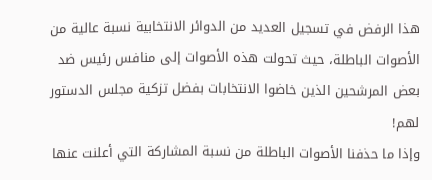هذا الرفض في تسجيل العديد من الدوائر الانتخابية نسبة عالية من الأصوات الباطلة، حيث تحولت هذه الأصوات إلى منافس رئيس ضد بعض المرشحين الذين خاضوا الانتخابات بفضل تزكية مجلس الدستور لهم!
وإذا ما حذفنا الأصوات الباطلة من نسبة المشاركة التي أعلنت عنها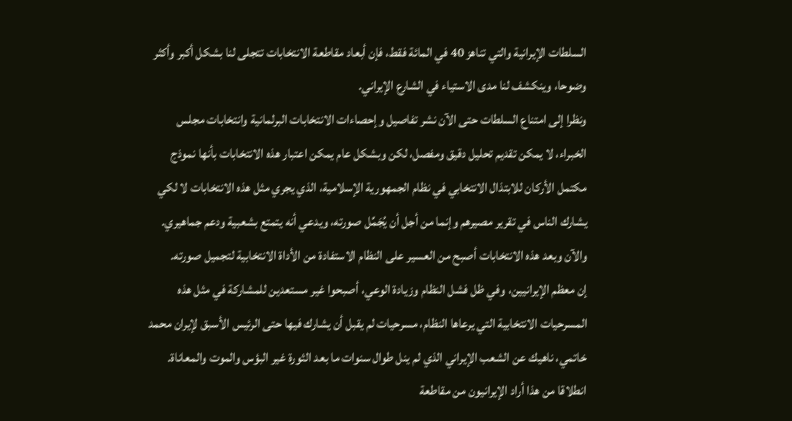السلطات الإيرانية والتي تناهز 40 في المائة فقط، فإن أبعاد مقاطعة الانتخابات تتجلى لنا بشكل أكبر وأكثر وضوحا، وينكشف لنا مدى الاستياء في الشارع الإيراني.
ونظرا إلى امتناع السلطات حتى الآن نشر تفاصيل وإحصاءات الانتخابات البرلمانية وانتخابات مجلس الخبراء، لا يمكن تقديم تحليل دقيق ومفصل، لكن وبشكل عام يمكن اعتبار هذه الانتخابات بأنها نموذج مكتمل الأركان للابتذال الانتخابي في نظام الجمهورية الإسلامية، الذي يجري مثل هذه الانتخابات لا لكي يشارك الناس في تقرير مصيرهم وإنما من أجل أن يُجَمِّل صورته، ويدعي أنه يتمتع بشعبية ودعم جماهيري.
والآن وبعد هذه الانتخابات أصبح من العسير على النظام الاستفادة من الأداة الانتخابية لتجميل صورته.
إن معظم الإيرانيين، وفي ظل فشل النظام وزيادة الوعي، أصبحوا غير مستعدين للمشاركة في مثل هذه المسرحيات الانتخابية التي يرعاها النظام، مسرحيات لم يقبل أن يشارك فيها حتى الرئيس الأسبق لإيران محمد خاتمي، ناهيك عن الشعب الإيراني الذي لم ينل طوال سنوات ما بعد الثورة غير البؤس والموت والمعاناة.
انطلاقا من هذا أراد الإيرانيون من مقاطعة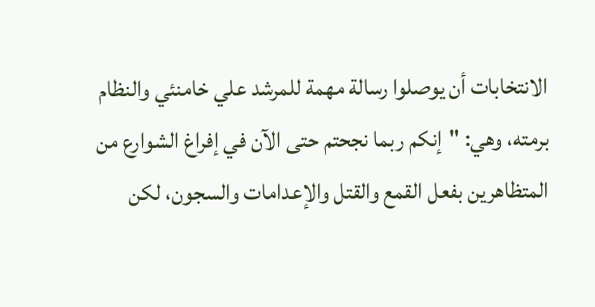الانتخابات أن يوصلوا رسالة مهمة للمرشد علي خامنئي والنظام برمته، وهي: "إنكم ربما نجحتم حتى الآن في إفراغ الشوارع من المتظاهرين بفعل القمع والقتل والإعدامات والسجون، لكن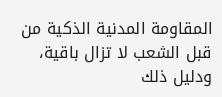المقاومة المدنية الذكية من قبل الشعب لا تزال باقية، ودليل ذلك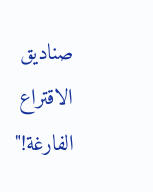صناديق الاقتراع الفارغة!"